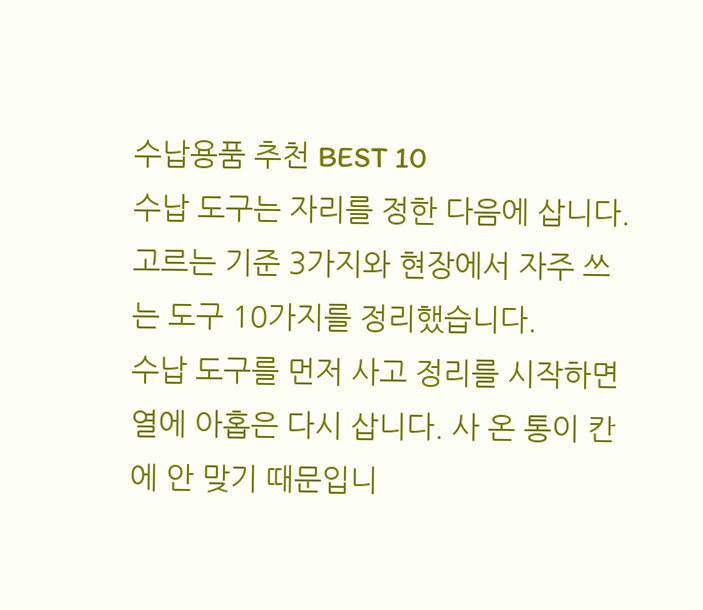수납용품 추천 BEST 10
수납 도구는 자리를 정한 다음에 삽니다. 고르는 기준 3가지와 현장에서 자주 쓰는 도구 10가지를 정리했습니다.
수납 도구를 먼저 사고 정리를 시작하면 열에 아홉은 다시 삽니다. 사 온 통이 칸에 안 맞기 때문입니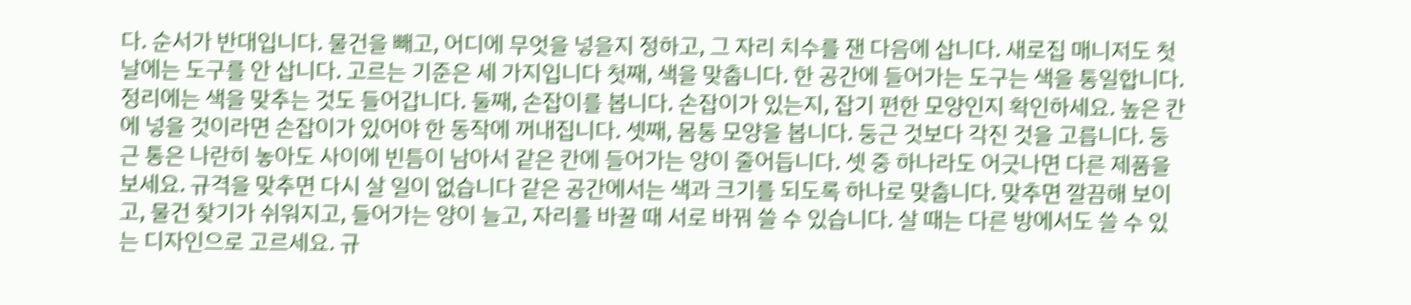다. 순서가 반대입니다. 물건을 빼고, 어디에 무엇을 넣을지 정하고, 그 자리 치수를 잰 다음에 삽니다. 새로집 매니저도 첫날에는 도구를 안 삽니다. 고르는 기준은 세 가지입니다 첫째, 색을 맞춥니다. 한 공간에 들어가는 도구는 색을 통일합니다. 정리에는 색을 맞추는 것도 들어갑니다. 둘째, 손잡이를 봅니다. 손잡이가 있는지, 잡기 편한 모양인지 확인하세요. 높은 칸에 넣을 것이라면 손잡이가 있어야 한 동작에 꺼내집니다. 셋째, 몸통 모양을 봅니다. 둥근 것보다 각진 것을 고릅니다. 둥근 통은 나란히 놓아도 사이에 빈틈이 남아서 같은 칸에 들어가는 양이 줄어듭니다. 셋 중 하나라도 어긋나면 다른 제품을 보세요. 규격을 맞추면 다시 살 일이 없습니다 같은 공간에서는 색과 크기를 되도록 하나로 맞춥니다. 맞추면 깔끔해 보이고, 물건 찾기가 쉬워지고, 들어가는 양이 늘고, 자리를 바꿀 때 서로 바꿔 쓸 수 있습니다. 살 때는 다른 방에서도 쓸 수 있는 디자인으로 고르세요. 규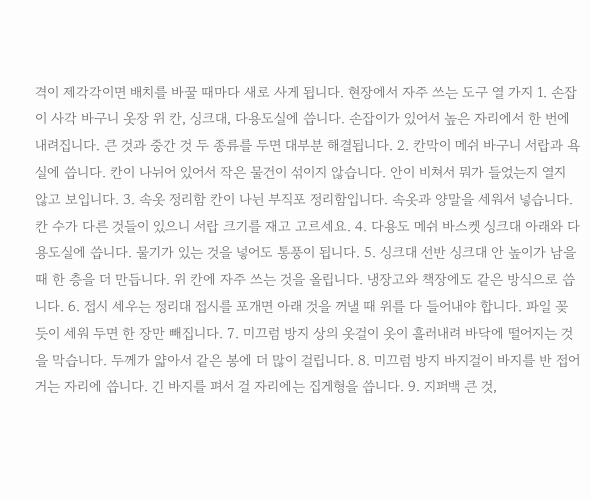격이 제각각이면 배치를 바꿀 때마다 새로 사게 됩니다. 현장에서 자주 쓰는 도구 열 가지 1. 손잡이 사각 바구니 옷장 위 칸, 싱크대, 다용도실에 씁니다. 손잡이가 있어서 높은 자리에서 한 번에 내려집니다. 큰 것과 중간 것 두 종류를 두면 대부분 해결됩니다. 2. 칸막이 메쉬 바구니 서랍과 욕실에 씁니다. 칸이 나뉘어 있어서 작은 물건이 섞이지 않습니다. 안이 비쳐서 뭐가 들었는지 열지 않고 보입니다. 3. 속옷 정리함 칸이 나뉜 부직포 정리함입니다. 속옷과 양말을 세워서 넣습니다. 칸 수가 다른 것들이 있으니 서랍 크기를 재고 고르세요. 4. 다용도 메쉬 바스켓 싱크대 아래와 다용도실에 씁니다. 물기가 있는 것을 넣어도 통풍이 됩니다. 5. 싱크대 선반 싱크대 안 높이가 남을 때 한 층을 더 만듭니다. 위 칸에 자주 쓰는 것을 올립니다. 냉장고와 책장에도 같은 방식으로 씁니다. 6. 접시 세우는 정리대 접시를 포개면 아래 것을 꺼낼 때 위를 다 들어내야 합니다. 파일 꽂듯이 세워 두면 한 장만 빼집니다. 7. 미끄럼 방지 상의 옷걸이 옷이 흘러내려 바닥에 떨어지는 것을 막습니다. 두께가 얇아서 같은 봉에 더 많이 걸립니다. 8. 미끄럼 방지 바지걸이 바지를 반 접어 거는 자리에 씁니다. 긴 바지를 펴서 걸 자리에는 집게형을 씁니다. 9. 지퍼백 큰 것,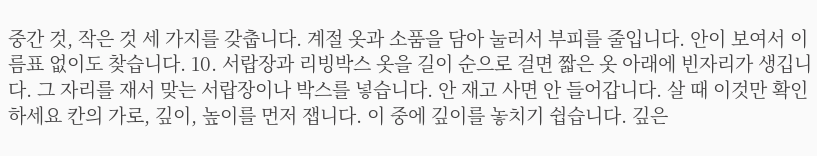중간 것, 작은 것 세 가지를 갖춥니다. 계절 옷과 소품을 담아 눌러서 부피를 줄입니다. 안이 보여서 이름표 없이도 찾습니다. 10. 서랍장과 리빙박스 옷을 길이 순으로 걸면 짧은 옷 아래에 빈자리가 생깁니다. 그 자리를 재서 맞는 서랍장이나 박스를 넣습니다. 안 재고 사면 안 들어갑니다. 살 때 이것만 확인하세요 칸의 가로, 깊이, 높이를 먼저 잽니다. 이 중에 깊이를 놓치기 쉽습니다. 깊은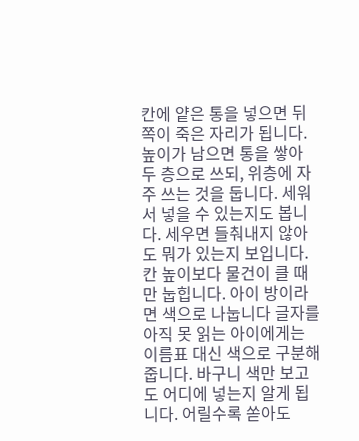칸에 얕은 통을 넣으면 뒤쪽이 죽은 자리가 됩니다. 높이가 남으면 통을 쌓아 두 층으로 쓰되, 위층에 자주 쓰는 것을 둡니다. 세워서 넣을 수 있는지도 봅니다. 세우면 들춰내지 않아도 뭐가 있는지 보입니다. 칸 높이보다 물건이 클 때만 눕힙니다. 아이 방이라면 색으로 나눕니다 글자를 아직 못 읽는 아이에게는 이름표 대신 색으로 구분해 줍니다. 바구니 색만 보고도 어디에 넣는지 알게 됩니다. 어릴수록 쏟아도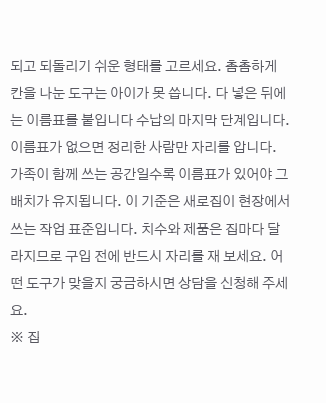되고 되돌리기 쉬운 형태를 고르세요. 촘촘하게 칸을 나눈 도구는 아이가 못 씁니다. 다 넣은 뒤에는 이름표를 붙입니다 수납의 마지막 단계입니다. 이름표가 없으면 정리한 사람만 자리를 압니다. 가족이 함께 쓰는 공간일수록 이름표가 있어야 그 배치가 유지됩니다. 이 기준은 새로집이 현장에서 쓰는 작업 표준입니다. 치수와 제품은 집마다 달라지므로 구입 전에 반드시 자리를 재 보세요. 어떤 도구가 맞을지 궁금하시면 상담을 신청해 주세요.
※ 집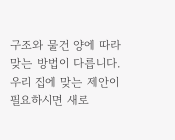구조와 물건 양에 따라 맞는 방법이 다릅니다. 우리 집에 맞는 제안이 필요하시면 새로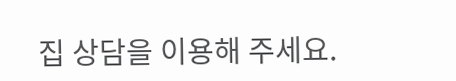집 상담을 이용해 주세요.